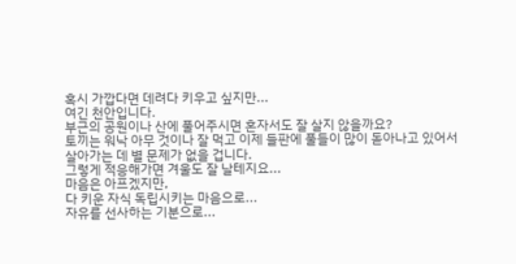혹시 가깝다면 데려다 키우고 싶지만...
여긴 천안입니다.
부근의 공원이나 산에 풀어주시면 혼자서도 잘 살지 않을까요?
토끼는 워낙 아무 것이나 잘 먹고 이제 들판에 풀들이 많이 돋아나고 있어서
살아가는 데 별 문제가 없을 겁니다.
그렇게 적응해가면 겨울도 잘 날테지요...
마음은 아프겠지만,
다 키운 자식 독립시키는 마음으로...
자유를 선사하는 기분으로...